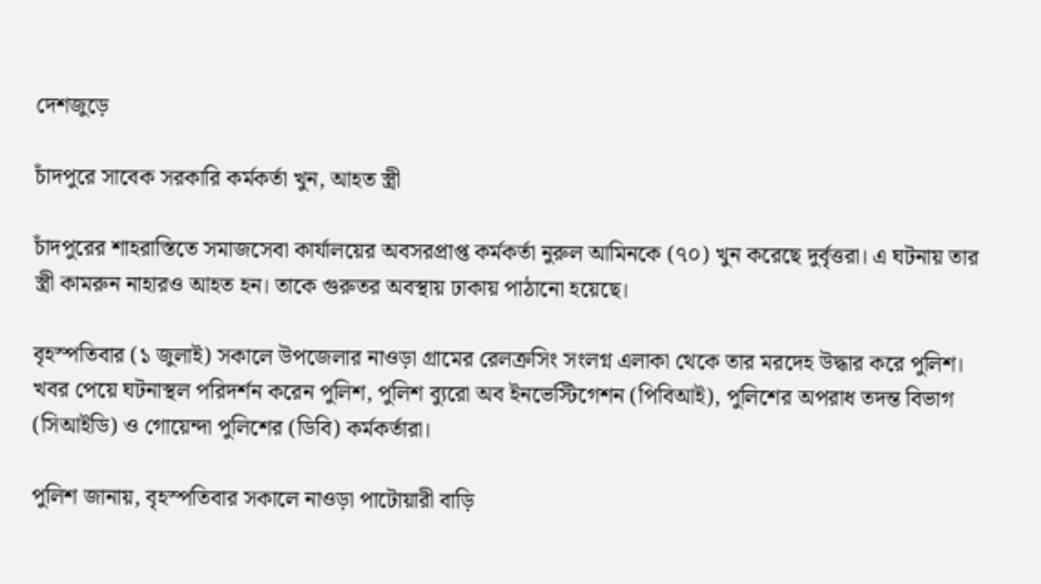দেশজুড়ে

চাঁদপুরে সাবেক সরকারি কর্মকর্তা খুন, আহত স্ত্রী

চাঁদপুরের শাহরাস্তিতে সমাজসেবা কার্যালয়ের অবসরপ্রাপ্ত কর্মকর্তা নুরুল আমিনকে (৭০) খুন করেছে দুর্বৃত্তরা। এ ঘটনায় তার স্ত্রী কামরুন নাহারও আহত হন। তাকে গুরুতর অবস্থায় ঢাকায় পাঠানো হয়েছে।

বৃহস্পতিবার (১ জুলাই) সকালে উপজেলার নাওড়া গ্রামের রেলক্রসিং সংলগ্ন এলাকা থেকে তার মরদেহ উদ্ধার করে পুলিশ। খবর পেয়ে ঘটনাস্থল পরিদর্শন করেন পুলিশ, পুলিশ ব্যুরো অব ইনভেস্টিগেশন (পিবিআই), পুলিশের অপরাধ তদন্ত বিভাগ (সিআইডি) ও গোয়েন্দা পুলিশের (ডিবি) কর্মকর্তারা।

পুলিশ জানায়, বৃহস্পতিবার সকালে নাওড়া পাটোয়ারী বাড়ি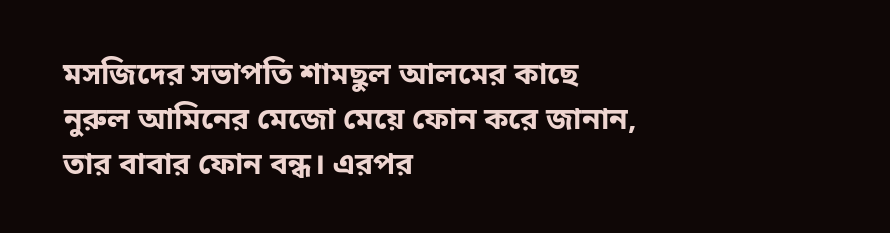মসজিদের সভাপতি শামছুল আলমের কাছে নুরুল আমিনের মেজো মেয়ে ফোন করে জানান, তার বাবার ফোন বন্ধ। এরপর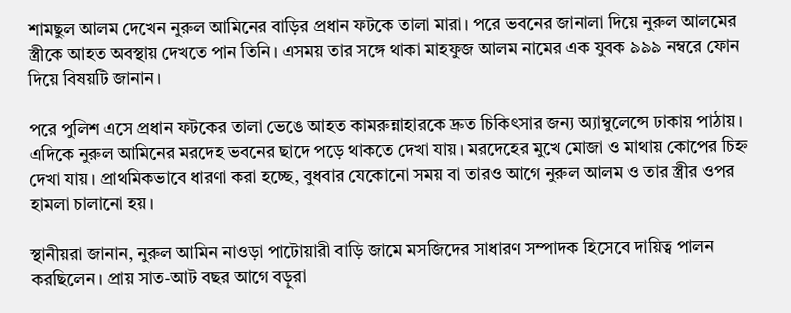শামছুল আলম দেখেন নুরুল আমিনের বাড়ির প্রধান ফটকে তালা মারা। পরে ভবনের জানালা দিয়ে নুরুল আলমের স্ত্রীকে আহত অবস্থায় দেখতে পান তিনি। এসময় তার সঙ্গে থাকা মাহফুজ আলম নামের এক যুবক ৯৯৯ নম্বরে ফোন দিয়ে বিষয়টি জানান।

পরে পুলিশ এসে প্রধান ফটকের তালা ভেঙে আহত কামরুন্নাহারকে দ্রুত চিকিৎসার জন্য অ্যাম্বুলেন্সে ঢাকায় পাঠায়। এদিকে নুরুল আমিনের মরদেহ ভবনের ছাদে পড়ে থাকতে দেখা যায়। মরদেহের মুখে মোজা ও মাথায় কোপের চিহ্ন দেখা যায়। প্রাথমিকভাবে ধারণা করা হচ্ছে, বুধবার যেকোনো সময় বা তারও আগে নুরুল আলম ও তার স্ত্রীর ওপর হামলা চালানো হয়।

স্থানীয়রা জানান, নুরুল আমিন নাওড়া পাটোয়ারী বাড়ি জামে মসজিদের সাধারণ সম্পাদক হিসেবে দায়িত্ব পালন করছিলেন। প্রায় সাত-আট বছর আগে বড়ুরা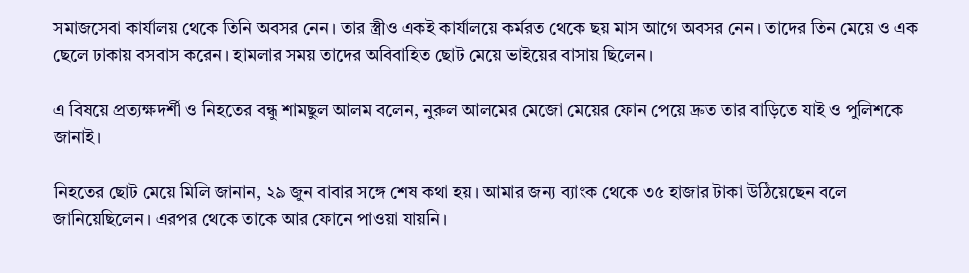সমাজসেবা কার্যালয় থেকে তিনি অবসর নেন। তার স্ত্রীও একই কার্যালয়ে কর্মরত থেকে ছয় মাস আগে অবসর নেন। তাদের তিন মেয়ে ও এক ছেলে ঢাকায় বসবাস করেন। হামলার সময় তাদের অবিবাহিত ছোট মেয়ে ভাইয়ের বাসায় ছিলেন।

এ বিষয়ে প্রত্যক্ষদর্শী ও নিহতের বন্ধু শামছুল আলম বলেন, নুরুল আলমের মেজো মেয়ের ফোন পেয়ে দ্রুত তার বাড়িতে যাই ও পুলিশকে জানাই।

নিহতের ছোট মেয়ে মিলি জানান, ২৯ জুন বাবার সঙ্গে শেষ কথা হয়। আমার জন্য ব্যাংক থেকে ৩৫ হাজার টাকা উঠিয়েছেন বলে জানিয়েছিলেন। এরপর থেকে তাকে আর ফোনে পাওয়া যায়নি।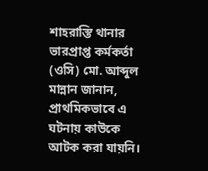শাহরাস্তি থানার ভারপ্রাপ্ত কর্মকর্তা (ওসি) মো. আব্দুল মান্নান জানান, প্রাথমিকভাবে এ ঘটনায় কাউকে আটক করা যায়নি।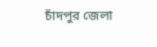চাঁদপুর জেলা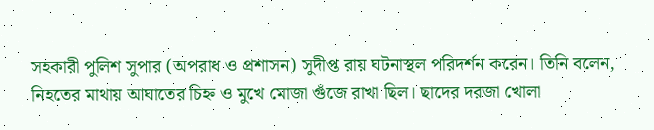সহকারী পুলিশ সুপার (অপরাধ ও প্রশাসন) সুদীপ্ত রায় ঘটনাস্থল পরিদর্শন করেন। তিনি বলেন, নিহতের মাথায় আঘাতের চিহ্ন ও মুখে মোজা গুঁজে রাখা ছিল। ছাদের দরজা খোলা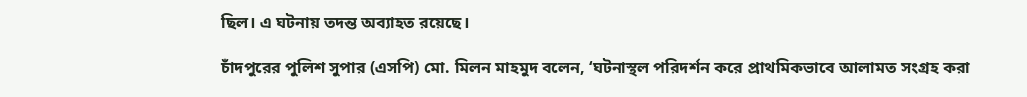ছিল। এ ঘটনায় তদন্ত অব্যাহত রয়েছে।

চাঁদপুরের পুলিশ সুপার (এসপি) মো. মিলন মাহমুদ বলেন, ‘ঘটনাস্থল পরিদর্শন করে প্রাথমিকভাবে আলামত সংগ্রহ করা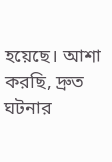হয়েছে। আশা করছি, দ্রুত ঘটনার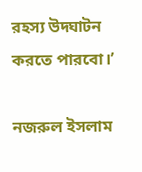রহস্য উদ্ঘাটন করতে পারবো।’

নজরুল ইসলাম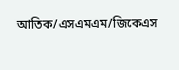আতিক/এসএমএম/জিকেএস